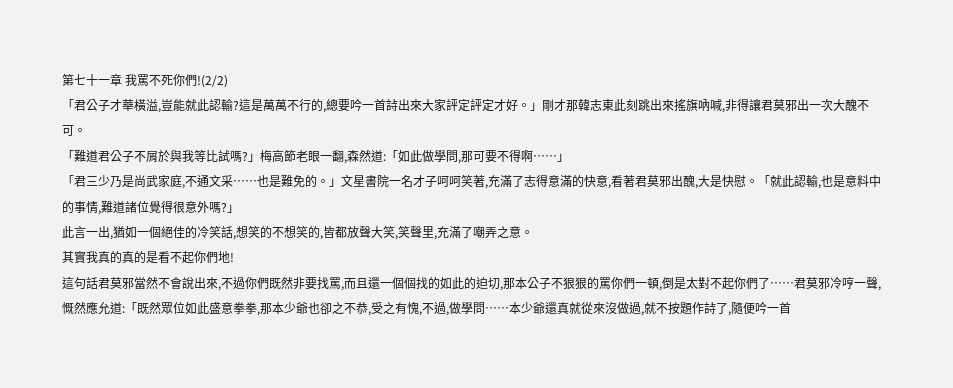第七十一章 我罵不死你們!(2/2)
「君公子才華橫溢,豈能就此認輸?這是萬萬不行的,總要吟一首詩出來大家評定評定才好。」剛才那韓志東此刻跳出來搖旗吶喊,非得讓君莫邪出一次大醜不可。
「難道君公子不屑於與我等比試嗎?」梅高節老眼一翻,森然道:「如此做學問,那可要不得啊……」
「君三少乃是尚武家庭,不通文采……也是難免的。」文星書院一名才子呵呵笑著,充滿了志得意滿的快意,看著君莫邪出醜,大是快慰。「就此認輸,也是意料中的事情,難道諸位覺得很意外嗎?」
此言一出,猶如一個絕佳的冷笑話,想笑的不想笑的,皆都放聲大笑,笑聲里,充滿了嘲弄之意。
其實我真的真的是看不起你們地!
這句話君莫邪當然不會說出來,不過你們既然非要找罵,而且還一個個找的如此的迫切,那本公子不狠狠的罵你們一頓,倒是太對不起你們了……君莫邪冷哼一聲,慨然應允道:「既然眾位如此盛意拳拳,那本少爺也卻之不恭,受之有愧,不過,做學問……本少爺還真就從來沒做過,就不按題作詩了,隨便吟一首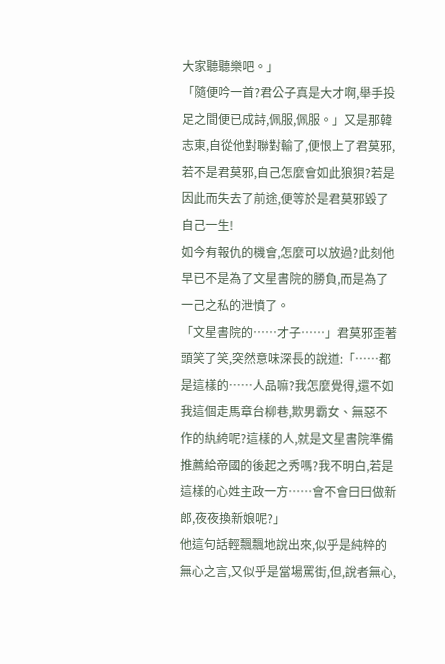大家聽聽樂吧。」
「隨便吟一首?君公子真是大才啊,舉手投足之間便已成詩,佩服,佩服。」又是那韓志東,自從他對聯對輸了,便恨上了君莫邪,若不是君莫邪,自己怎麼會如此狼狽?若是因此而失去了前途,便等於是君莫邪毀了自己一生!
如今有報仇的機會,怎麼可以放過?此刻他早已不是為了文星書院的勝負,而是為了一己之私的泄憤了。
「文星書院的……才子……」君莫邪歪著頭笑了笑,突然意味深長的說道:「……都是這樣的……人品嘛?我怎麼覺得,還不如我這個走馬章台柳巷,欺男霸女、無惡不作的紈絝呢?這樣的人,就是文星書院準備推薦給帝國的後起之秀嗎?我不明白,若是這樣的心姓主政一方……會不會曰曰做新郎,夜夜換新娘呢?」
他這句話輕飄飄地說出來,似乎是純粹的無心之言,又似乎是當場罵街,但,說者無心,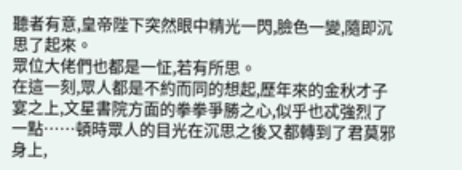聽者有意,皇帝陛下突然眼中精光一閃,臉色一變,隨即沉思了起來。
眾位大佬們也都是一怔,若有所思。
在這一刻,眾人都是不約而同的想起,歷年來的金秋才子宴之上,文星書院方面的拳拳爭勝之心,似乎也忒強烈了一點……頓時眾人的目光在沉思之後又都轉到了君莫邪身上,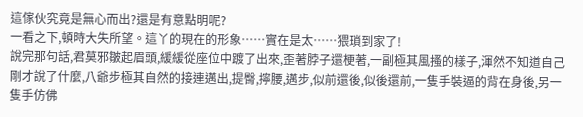這傢伙究竟是無心而出?還是有意點明呢?
一看之下,頓時大失所望。這丫的現在的形象……實在是太……猥瑣到家了!
說完那句話,君莫邪皺起眉頭,緩緩從座位中踱了出來,歪著脖子還梗著,一副極其風搔的樣子,渾然不知道自己剛才說了什麼,八爺步極其自然的接連邁出,提臀,擰腰,邁步,似前還後,似後還前,一隻手裝逼的背在身後,另一隻手仿佛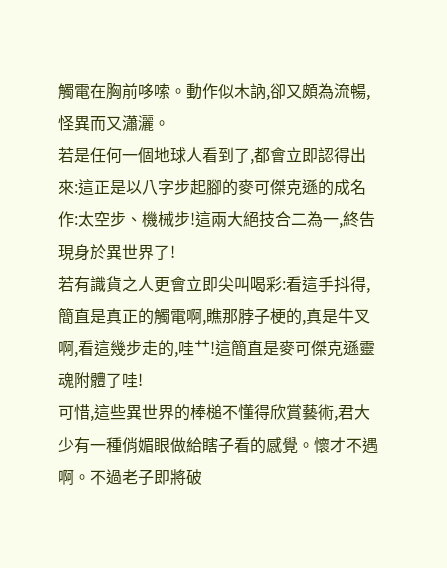觸電在胸前哆嗦。動作似木訥,卻又頗為流暢,怪異而又瀟灑。
若是任何一個地球人看到了,都會立即認得出來:這正是以八字步起腳的麥可傑克遜的成名作:太空步、機械步!這兩大絕技合二為一,終告現身於異世界了!
若有識貨之人更會立即尖叫喝彩:看這手抖得,簡直是真正的觸電啊,瞧那脖子梗的,真是牛叉啊,看這幾步走的,哇艹!這簡直是麥可傑克遜靈魂附體了哇!
可惜,這些異世界的棒槌不懂得欣賞藝術,君大少有一種俏媚眼做給瞎子看的感覺。懷才不遇啊。不過老子即將破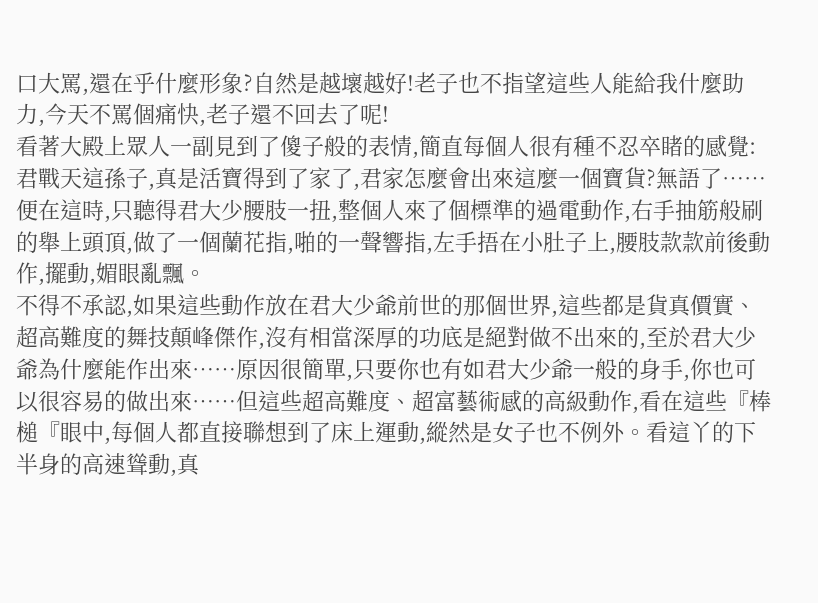口大罵,還在乎什麼形象?自然是越壞越好!老子也不指望這些人能給我什麼助力,今天不罵個痛快,老子還不回去了呢!
看著大殿上眾人一副見到了傻子般的表情,簡直每個人很有種不忍卒睹的感覺:君戰天這孫子,真是活寶得到了家了,君家怎麼會出來這麼一個寶貨?無語了……便在這時,只聽得君大少腰肢一扭,整個人來了個標準的過電動作,右手抽筋般刷的舉上頭頂,做了一個蘭花指,啪的一聲響指,左手捂在小肚子上,腰肢款款前後動作,擺動,媚眼亂飄。
不得不承認,如果這些動作放在君大少爺前世的那個世界,這些都是貨真價實、超高難度的舞技顛峰傑作,沒有相當深厚的功底是絕對做不出來的,至於君大少爺為什麼能作出來……原因很簡單,只要你也有如君大少爺一般的身手,你也可以很容易的做出來……但這些超高難度、超富藝術感的高級動作,看在這些『棒槌『眼中,每個人都直接聯想到了床上運動,縱然是女子也不例外。看這丫的下半身的高速聳動,真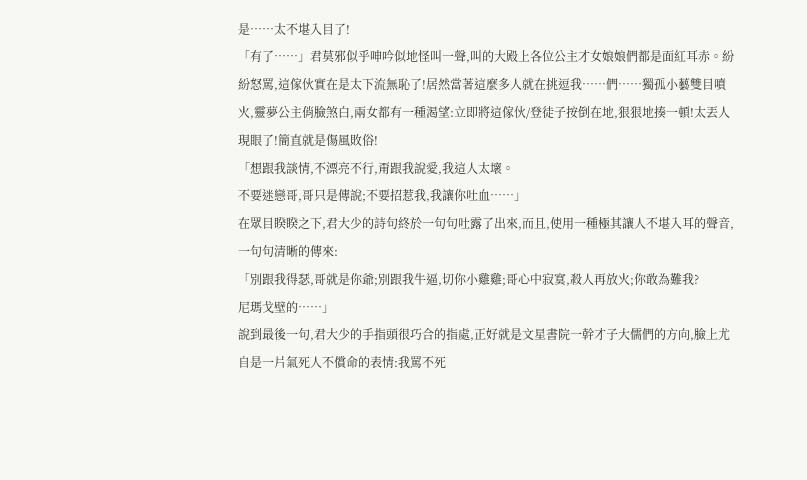是……太不堪入目了!
「有了……」君莫邪似乎呻吟似地怪叫一聲,叫的大殿上各位公主才女娘娘們都是面紅耳赤。紛紛怒罵,這傢伙實在是太下流無恥了!居然當著這麼多人就在挑逗我……們……獨孤小藝雙目噴火,靈夢公主俏臉煞白,兩女都有一種渴望:立即將這傢伙/登徒子按倒在地,狠狠地揍一頓!太丟人現眼了!簡直就是傷風敗俗!
「想跟我談情,不漂亮不行,甭跟我說愛,我這人太壞。
不要迷戀哥,哥只是傳說;不要招惹我,我讓你吐血……」
在眾目睽睽之下,君大少的詩句終於一句句吐露了出來,而且,使用一種極其讓人不堪入耳的聲音,一句句清晰的傳來:
「別跟我得瑟,哥就是你爺;別跟我牛逼,切你小雞雞;哥心中寂寞,殺人再放火;你敢為難我?
尼瑪戈壁的……」
說到最後一句,君大少的手指頭很巧合的指處,正好就是文星書院一幹才子大儒們的方向,臉上尤自是一片氣死人不償命的表情:我罵不死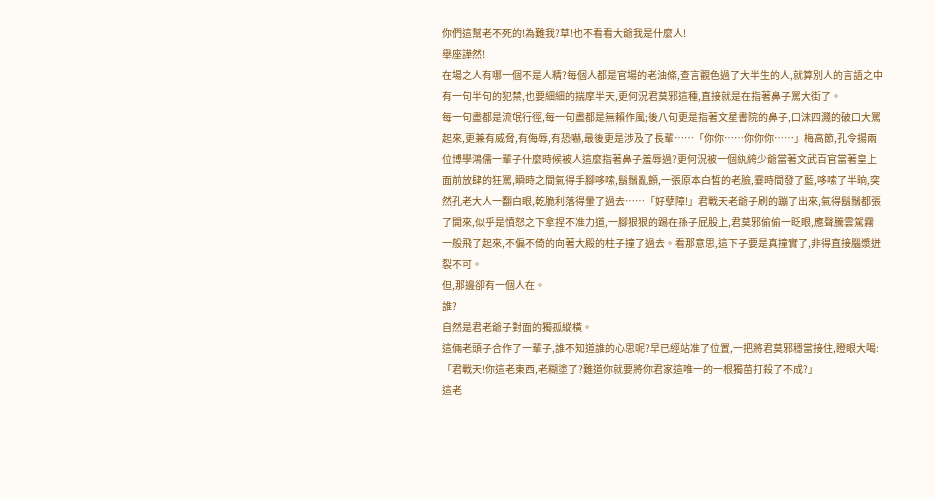你們這幫老不死的!為難我?草!也不看看大爺我是什麼人!
舉座譁然!
在場之人有哪一個不是人精?每個人都是官場的老油條,查言觀色過了大半生的人,就算別人的言語之中有一句半句的犯禁,也要細細的揣摩半天,更何況君莫邪這種,直接就是在指著鼻子罵大街了。
每一句盡都是流氓行徑,每一句盡都是無賴作風;後八句更是指著文星書院的鼻子,口沫四濺的破口大罵起來,更兼有威脅,有侮辱,有恐嚇,最後更是涉及了長輩……「你你……你你你……」梅高節,孔令揚兩位博學鴻儒一輩子什麼時候被人這麼指著鼻子羞辱過?更何況被一個紈絝少爺當著文武百官當著皇上面前放肆的狂罵,瞬時之間氣得手腳哆嗦,鬍鬚亂顫,一張原本白皙的老臉,霎時間發了藍,哆嗦了半晌,突然孔老大人一翻白眼,乾脆利落得暈了過去……「好孽障!」君戰天老爺子刷的蹦了出來,氣得鬍鬚都張了開來,似乎是憤怒之下拿捏不准力道,一腳狠狠的踢在孫子屁股上,君莫邪偷偷一眨眼,應聲騰雲駕霧一般飛了起來,不偏不倚的向著大殿的柱子撞了過去。看那意思,這下子要是真撞實了,非得直接腦漿迸裂不可。
但,那邊卻有一個人在。
誰?
自然是君老爺子對面的獨孤縱橫。
這倆老頭子合作了一輩子,誰不知道誰的心思呢?早已經站准了位置,一把將君莫邪穩當接住,瞪眼大喝:「君戰天!你這老東西,老糊塗了?難道你就要將你君家這唯一的一根獨苗打殺了不成?」
這老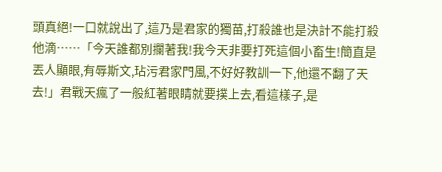頭真絕!一口就說出了,這乃是君家的獨苗,打殺誰也是決計不能打殺他滴……「今天誰都別攔著我!我今天非要打死這個小畜生!簡直是丟人顯眼,有辱斯文,玷污君家門風,不好好教訓一下,他還不翻了天去!」君戰天瘋了一般紅著眼睛就要撲上去,看這樣子,是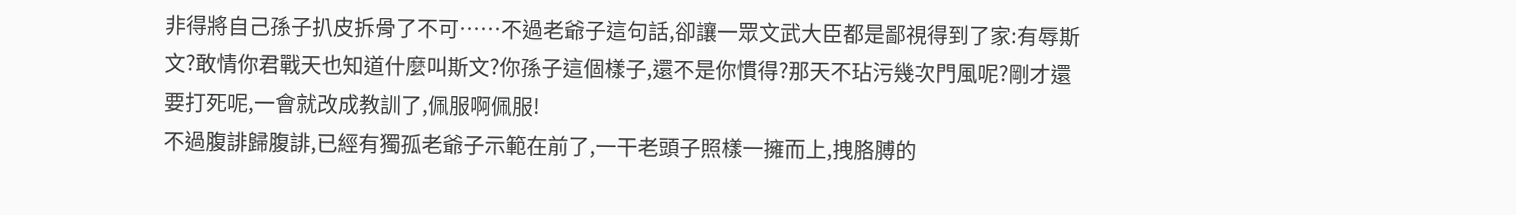非得將自己孫子扒皮拆骨了不可……不過老爺子這句話,卻讓一眾文武大臣都是鄙視得到了家:有辱斯文?敢情你君戰天也知道什麼叫斯文?你孫子這個樣子,還不是你慣得?那天不玷污幾次門風呢?剛才還要打死呢,一會就改成教訓了,佩服啊佩服!
不過腹誹歸腹誹,已經有獨孤老爺子示範在前了,一干老頭子照樣一擁而上,拽胳膊的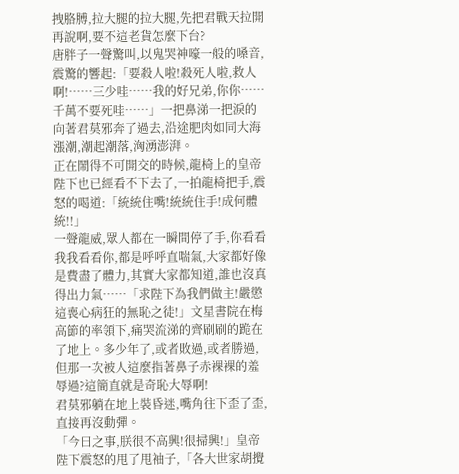拽胳膊,拉大腿的拉大腿,先把君戰天拉開再說啊,要不這老貨怎麼下台?
唐胖子一聲驚叫,以鬼哭神嚎一般的嗓音,震驚的響起:「要殺人啦!殺死人啦,救人啊!……三少哇……我的好兄弟,你你……千萬不要死哇……」一把鼻涕一把淚的向著君莫邪奔了過去,沿途肥肉如同大海漲潮,潮起潮落,洶湧澎湃。
正在鬧得不可開交的時候,龍椅上的皇帝陛下也已經看不下去了,一拍龍椅把手,震怒的喝道:「統統住嘴!統統住手!成何體統!!」
一聲龍威,眾人都在一瞬間停了手,你看看我我看看你,都是呼呼直喘氣,大家都好像是費盡了體力,其實大家都知道,誰也沒真得出力氣……「求陛下為我們做主!嚴懲這喪心病狂的無恥之徒!」文星書院在梅高節的率領下,痛哭流涕的齊刷刷的跪在了地上。多少年了,或者敗過,或者勝過,但那一次被人這麼指著鼻子赤裸裸的羞辱過?這簡直就是奇恥大辱啊!
君莫邪躺在地上裝昏迷,嘴角往下歪了歪,直接再沒動彈。
「今曰之事,朕很不高興!很掃興!」皇帝陛下震怒的甩了甩袖子,「各大世家胡攪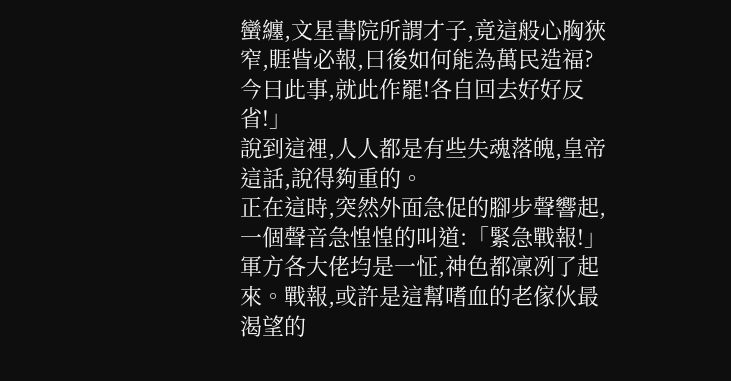蠻纏,文星書院所謂才子,竟這般心胸狹窄,睚眥必報,曰後如何能為萬民造福?今曰此事,就此作罷!各自回去好好反省!」
說到這裡,人人都是有些失魂落魄,皇帝這話,說得夠重的。
正在這時,突然外面急促的腳步聲響起,一個聲音急惶惶的叫道:「緊急戰報!」
軍方各大佬均是一怔,神色都凜冽了起來。戰報,或許是這幫嗜血的老傢伙最渴望的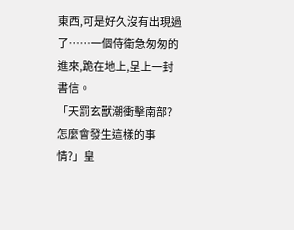東西,可是好久沒有出現過了……一個侍衛急匆匆的進來,跪在地上,呈上一封書信。
「天罰玄獸潮衝擊南部?怎麼會發生這樣的事情?」皇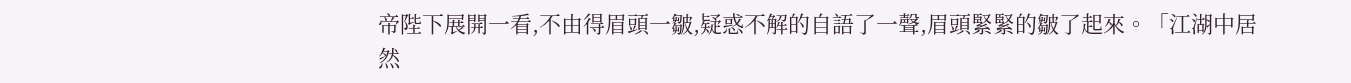帝陛下展開一看,不由得眉頭一皺,疑惑不解的自語了一聲,眉頭緊緊的皺了起來。「江湖中居然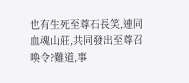也有生死至尊石長笑,連同血魂山莊,共同發出至尊召喚令?難道,事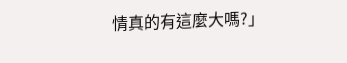情真的有這麼大嗎?」